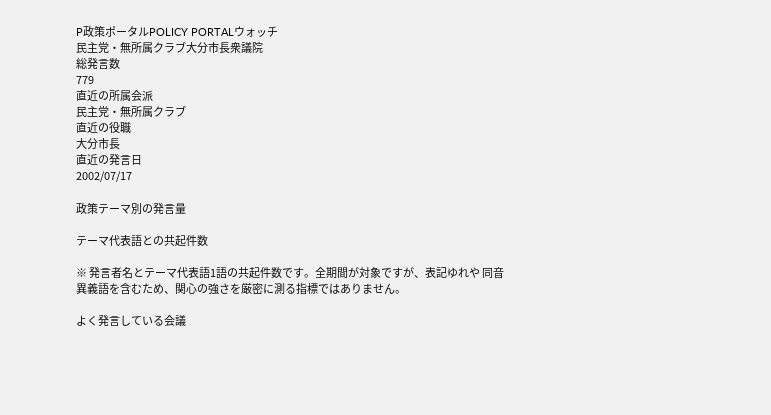P政策ポータルPOLICY PORTALウォッチ
民主党・無所属クラブ大分市長衆議院
総発言数
779
直近の所属会派
民主党・無所属クラブ
直近の役職
大分市長
直近の発言日
2002/07/17

政策テーマ別の発言量

テーマ代表語との共起件数

※ 発言者名とテーマ代表語1語の共起件数です。全期間が対象ですが、表記ゆれや 同音異義語を含むため、関心の強さを厳密に測る指標ではありません。

よく発言している会議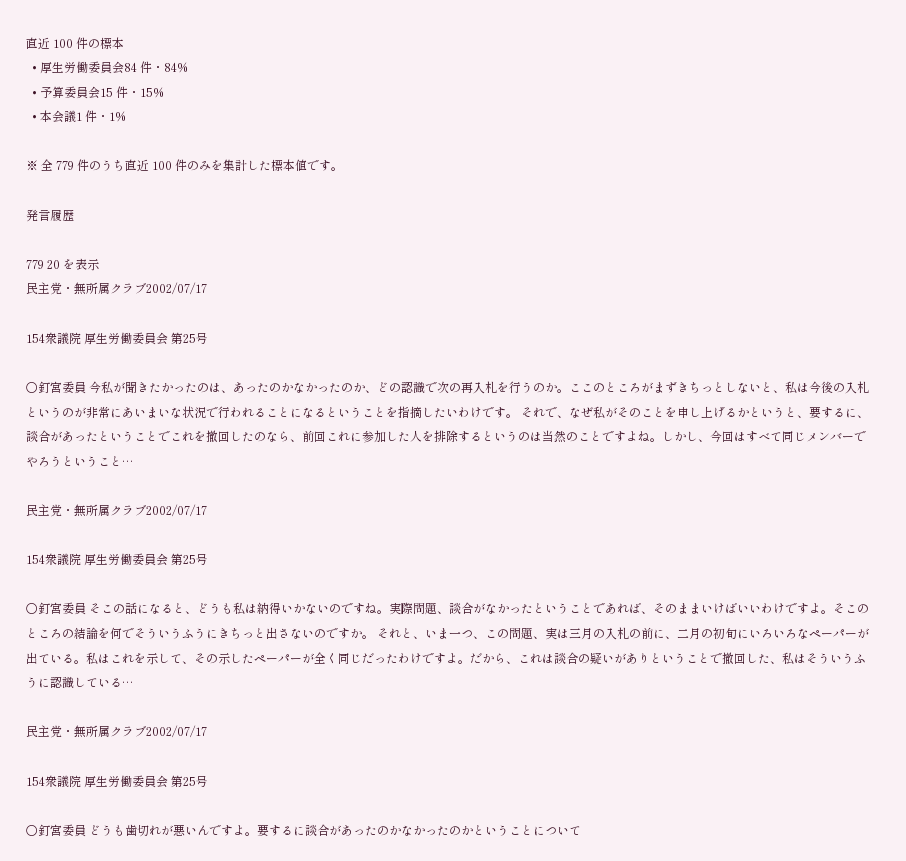直近 100 件の標本
  • 厚生労働委員会84 件・84%
  • 予算委員会15 件・15%
  • 本会議1 件・1%

※ 全 779 件のうち直近 100 件のみを集計した標本値です。

発言履歴

779 20 を表示
民主党・無所属クラブ2002/07/17

154衆議院 厚生労働委員会 第25号

○釘宮委員 今私が聞きたかったのは、あったのかなかったのか、どの認識で次の再入札を行うのか。ここのところがまずきちっとしないと、私は今後の入札というのが非常にあいまいな状況で行われることになるということを指摘したいわけです。 それで、なぜ私がそのことを申し上げるかというと、要するに、談合があったということでこれを撤回したのなら、前回これに参加した人を排除するというのは当然のことですよね。しかし、今回はすべて同じメンバーでやろうということ…

民主党・無所属クラブ2002/07/17

154衆議院 厚生労働委員会 第25号

○釘宮委員 そこの話になると、どうも私は納得いかないのですね。実際問題、談合がなかったということであれば、そのままいけばいいわけですよ。そこのところの結論を何でそういうふうにきちっと出さないのですか。 それと、いま一つ、この問題、実は三月の入札の前に、二月の初旬にいろいろなペーパーが出ている。私はこれを示して、その示したペーパーが全く同じだったわけですよ。だから、これは談合の疑いがありということで撤回した、私はそういうふうに認識している…

民主党・無所属クラブ2002/07/17

154衆議院 厚生労働委員会 第25号

○釘宮委員 どうも歯切れが悪いんですよ。要するに談合があったのかなかったのかということについて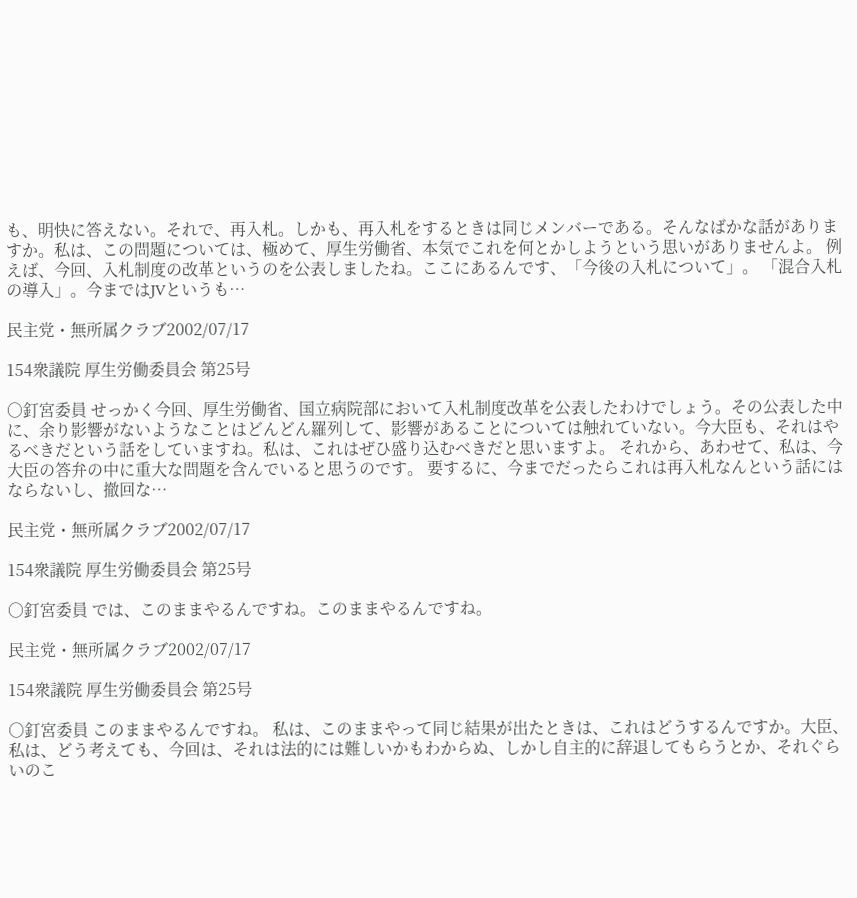も、明快に答えない。それで、再入札。しかも、再入札をするときは同じメンバーである。そんなばかな話がありますか。私は、この問題については、極めて、厚生労働省、本気でこれを何とかしようという思いがありませんよ。 例えば、今回、入札制度の改革というのを公表しましたね。ここにあるんです、「今後の入札について」。 「混合入札の導入」。今まではJVというも…

民主党・無所属クラブ2002/07/17

154衆議院 厚生労働委員会 第25号

○釘宮委員 せっかく今回、厚生労働省、国立病院部において入札制度改革を公表したわけでしょう。その公表した中に、余り影響がないようなことはどんどん羅列して、影響があることについては触れていない。今大臣も、それはやるべきだという話をしていますね。私は、これはぜひ盛り込むべきだと思いますよ。 それから、あわせて、私は、今大臣の答弁の中に重大な問題を含んでいると思うのです。 要するに、今までだったらこれは再入札なんという話にはならないし、撤回な…

民主党・無所属クラブ2002/07/17

154衆議院 厚生労働委員会 第25号

○釘宮委員 では、このままやるんですね。このままやるんですね。

民主党・無所属クラブ2002/07/17

154衆議院 厚生労働委員会 第25号

○釘宮委員 このままやるんですね。 私は、このままやって同じ結果が出たときは、これはどうするんですか。大臣、私は、どう考えても、今回は、それは法的には難しいかもわからぬ、しかし自主的に辞退してもらうとか、それぐらいのこ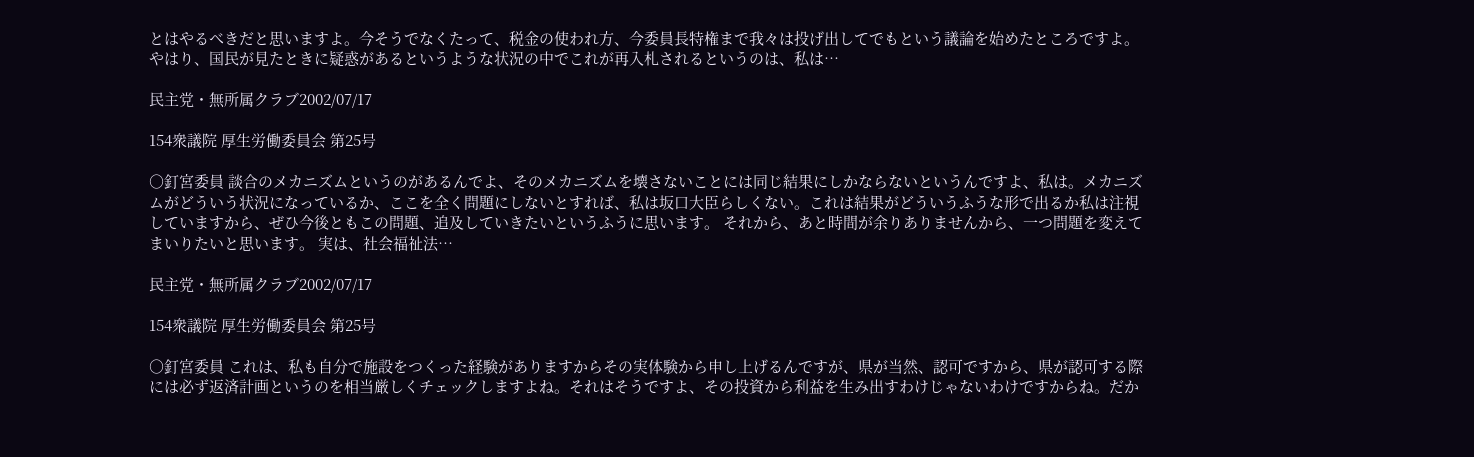とはやるべきだと思いますよ。今そうでなくたって、税金の使われ方、今委員長特権まで我々は投げ出してでもという議論を始めたところですよ。やはり、国民が見たときに疑惑があるというような状況の中でこれが再入札されるというのは、私は…

民主党・無所属クラブ2002/07/17

154衆議院 厚生労働委員会 第25号

○釘宮委員 談合のメカニズムというのがあるんでよ、そのメカニズムを壊さないことには同じ結果にしかならないというんですよ、私は。メカニズムがどういう状況になっているか、ここを全く問題にしないとすれば、私は坂口大臣らしくない。これは結果がどういうふうな形で出るか私は注視していますから、ぜひ今後ともこの問題、追及していきたいというふうに思います。 それから、あと時間が余りありませんから、一つ問題を変えてまいりたいと思います。 実は、社会福祉法…

民主党・無所属クラブ2002/07/17

154衆議院 厚生労働委員会 第25号

○釘宮委員 これは、私も自分で施設をつくった経験がありますからその実体験から申し上げるんですが、県が当然、認可ですから、県が認可する際には必ず返済計画というのを相当厳しくチェックしますよね。それはそうですよ、その投資から利益を生み出すわけじゃないわけですからね。だか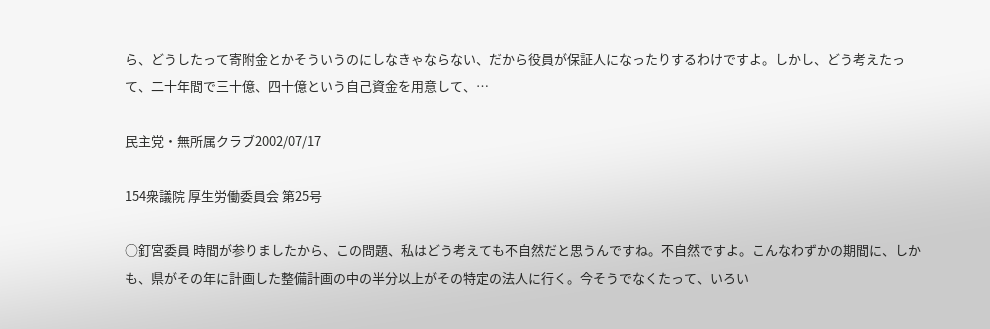ら、どうしたって寄附金とかそういうのにしなきゃならない、だから役員が保証人になったりするわけですよ。しかし、どう考えたって、二十年間で三十億、四十億という自己資金を用意して、…

民主党・無所属クラブ2002/07/17

154衆議院 厚生労働委員会 第25号

○釘宮委員 時間が参りましたから、この問題、私はどう考えても不自然だと思うんですね。不自然ですよ。こんなわずかの期間に、しかも、県がその年に計画した整備計画の中の半分以上がその特定の法人に行く。今そうでなくたって、いろい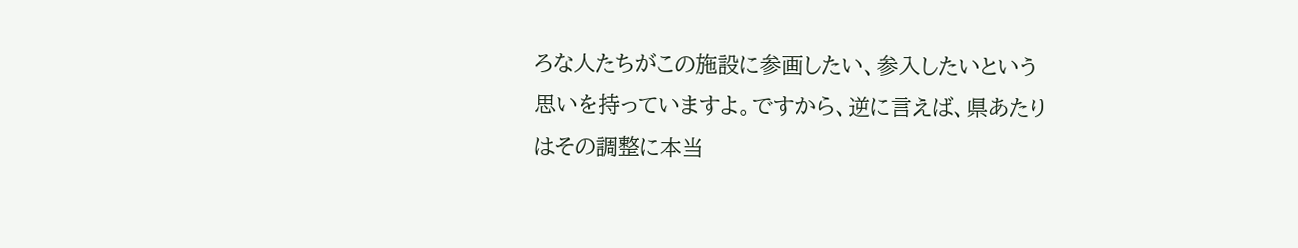ろな人たちがこの施設に参画したい、参入したいという思いを持っていますよ。ですから、逆に言えば、県あたりはその調整に本当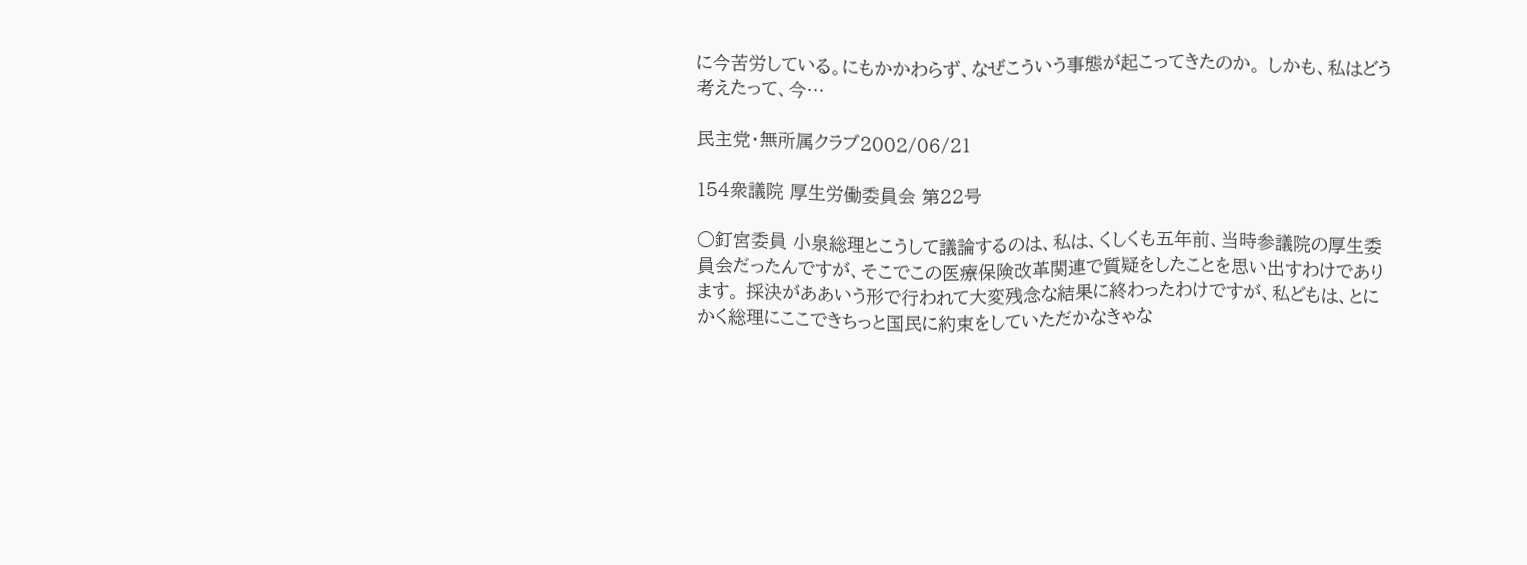に今苦労している。にもかかわらず、なぜこういう事態が起こってきたのか。 しかも、私はどう考えたって、今…

民主党・無所属クラブ2002/06/21

154衆議院 厚生労働委員会 第22号

○釘宮委員 小泉総理とこうして議論するのは、私は、くしくも五年前、当時参議院の厚生委員会だったんですが、そこでこの医療保険改革関連で質疑をしたことを思い出すわけであります。 採決がああいう形で行われて大変残念な結果に終わったわけですが、私どもは、とにかく総理にここできちっと国民に約束をしていただかなきゃな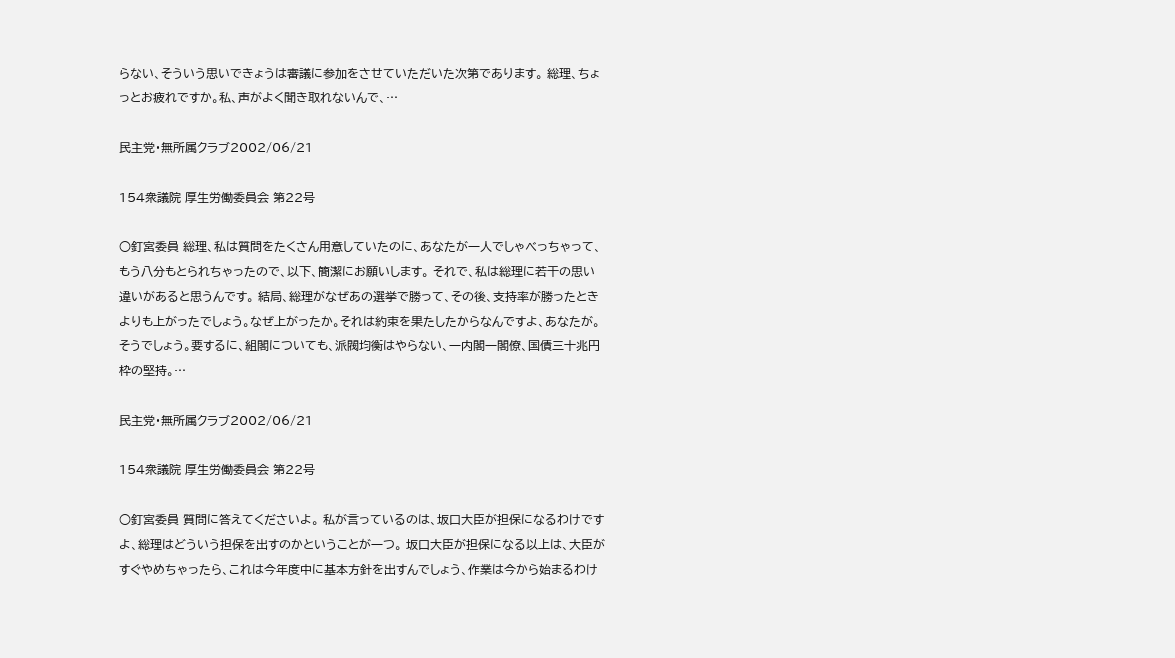らない、そういう思いできょうは審議に参加をさせていただいた次第であります。 総理、ちょっとお疲れですか。私、声がよく聞き取れないんで、…

民主党・無所属クラブ2002/06/21

154衆議院 厚生労働委員会 第22号

○釘宮委員 総理、私は質問をたくさん用意していたのに、あなたが一人でしゃべっちゃって、もう八分もとられちゃったので、以下、簡潔にお願いします。 それで、私は総理に若干の思い違いがあると思うんです。 結局、総理がなぜあの選挙で勝って、その後、支持率が勝ったときよりも上がったでしょう。なぜ上がったか。それは約束を果たしたからなんですよ、あなたが。そうでしょう。要するに、組閣についても、派閥均衡はやらない、一内閣一閣僚、国債三十兆円枠の堅持。…

民主党・無所属クラブ2002/06/21

154衆議院 厚生労働委員会 第22号

○釘宮委員 質問に答えてくださいよ。 私が言っているのは、坂口大臣が担保になるわけですよ、総理はどういう担保を出すのかということが一つ。 坂口大臣が担保になる以上は、大臣がすぐやめちゃったら、これは今年度中に基本方針を出すんでしょう、作業は今から始まるわけ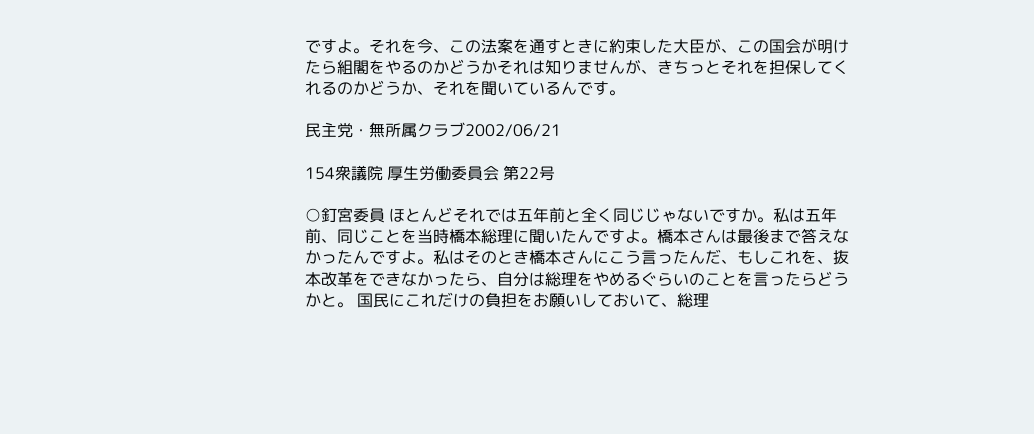ですよ。それを今、この法案を通すときに約束した大臣が、この国会が明けたら組閣をやるのかどうかそれは知りませんが、きちっとそれを担保してくれるのかどうか、それを聞いているんです。

民主党・無所属クラブ2002/06/21

154衆議院 厚生労働委員会 第22号

○釘宮委員 ほとんどそれでは五年前と全く同じじゃないですか。私は五年前、同じことを当時橋本総理に聞いたんですよ。橋本さんは最後まで答えなかったんですよ。私はそのとき橋本さんにこう言ったんだ、もしこれを、抜本改革をできなかったら、自分は総理をやめるぐらいのことを言ったらどうかと。 国民にこれだけの負担をお願いしておいて、総理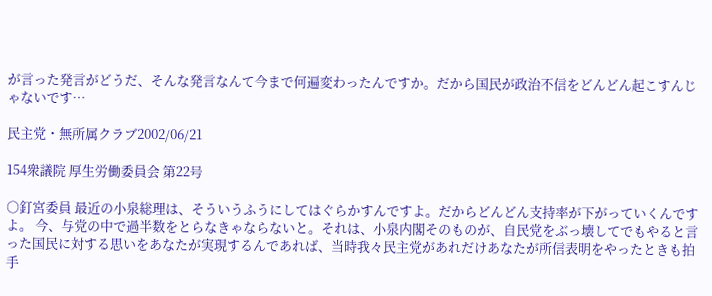が言った発言がどうだ、そんな発言なんて今まで何遍変わったんですか。だから国民が政治不信をどんどん起こすんじゃないです…

民主党・無所属クラブ2002/06/21

154衆議院 厚生労働委員会 第22号

○釘宮委員 最近の小泉総理は、そういうふうにしてはぐらかすんですよ。だからどんどん支持率が下がっていくんですよ。 今、与党の中で過半数をとらなきゃならないと。それは、小泉内閣そのものが、自民党をぶっ壊してでもやると言った国民に対する思いをあなたが実現するんであれば、当時我々民主党があれだけあなたが所信表明をやったときも拍手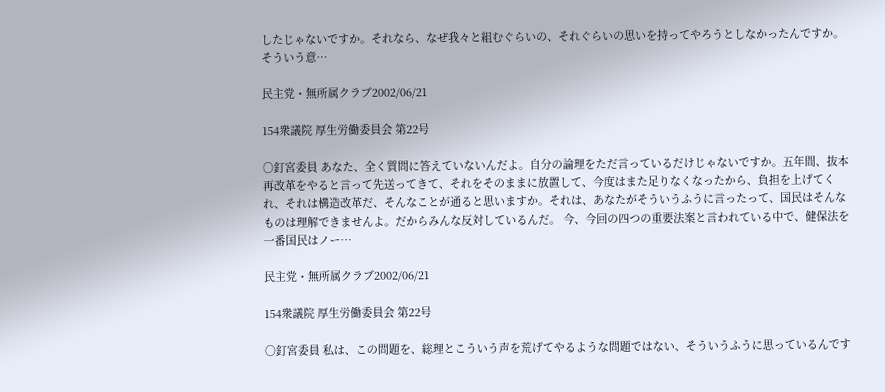したじゃないですか。それなら、なぜ我々と組むぐらいの、それぐらいの思いを持ってやろうとしなかったんですか。そういう意…

民主党・無所属クラブ2002/06/21

154衆議院 厚生労働委員会 第22号

○釘宮委員 あなた、全く質問に答えていないんだよ。自分の論理をただ言っているだけじゃないですか。五年間、抜本再改革をやると言って先送ってきて、それをそのままに放置して、今度はまた足りなくなったから、負担を上げてくれ、それは構造改革だ、そんなことが通ると思いますか。それは、あなたがそういうふうに言ったって、国民はそんなものは理解できませんよ。だからみんな反対しているんだ。 今、今回の四つの重要法案と言われている中で、健保法を一番国民はノー…

民主党・無所属クラブ2002/06/21

154衆議院 厚生労働委員会 第22号

○釘宮委員 私は、この問題を、総理とこういう声を荒げてやるような問題ではない、そういうふうに思っているんです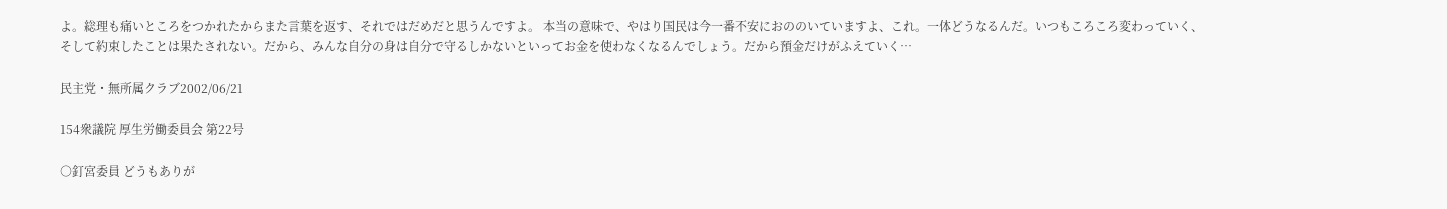よ。総理も痛いところをつかれたからまた言葉を返す、それではだめだと思うんですよ。 本当の意味で、やはり国民は今一番不安におののいていますよ、これ。一体どうなるんだ。いつもころころ変わっていく、そして約束したことは果たされない。だから、みんな自分の身は自分で守るしかないといってお金を使わなくなるんでしょう。だから預金だけがふえていく…

民主党・無所属クラブ2002/06/21

154衆議院 厚生労働委員会 第22号

○釘宮委員 どうもありが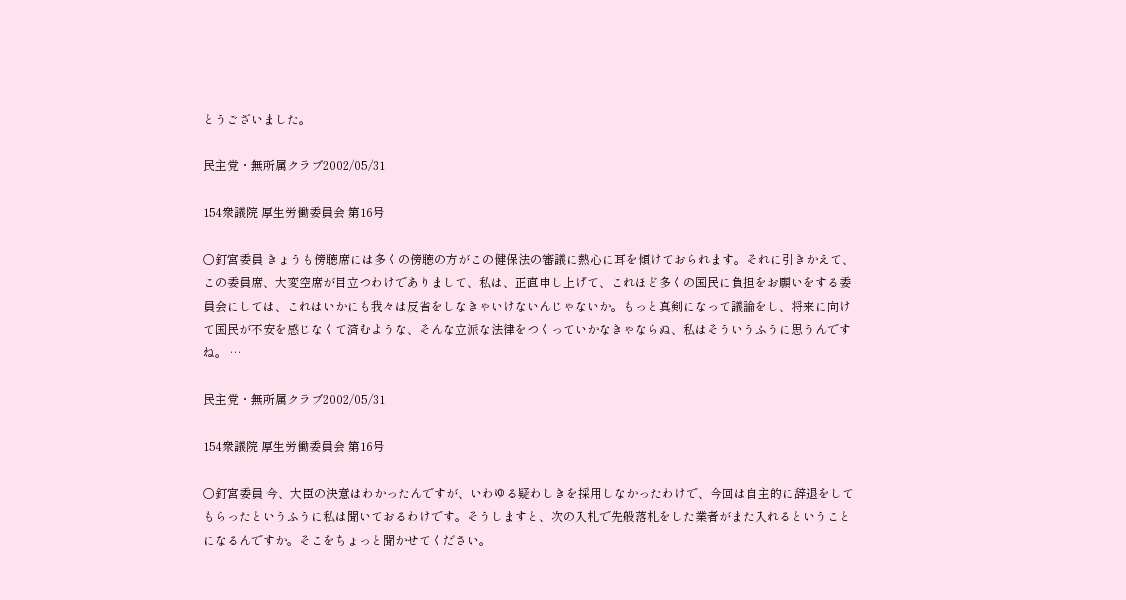とうございました。

民主党・無所属クラブ2002/05/31

154衆議院 厚生労働委員会 第16号

○釘宮委員 きょうも傍聴席には多くの傍聴の方がこの健保法の審議に熱心に耳を傾けておられます。それに引きかえて、この委員席、大変空席が目立つわけでありまして、私は、正直申し上げて、これほど多くの国民に負担をお願いをする委員会にしては、これはいかにも我々は反省をしなきゃいけないんじゃないか。もっと真剣になって議論をし、将来に向けて国民が不安を感じなくて済むような、そんな立派な法律をつくっていかなきゃならぬ、私はそういうふうに思うんですね。 …

民主党・無所属クラブ2002/05/31

154衆議院 厚生労働委員会 第16号

○釘宮委員 今、大臣の決意はわかったんですが、いわゆる疑わしきを採用しなかったわけで、今回は自主的に辞退をしてもらったというふうに私は聞いておるわけです。そうしますと、次の入札で先般落札をした業者がまた入れるということになるんですか。そこをちょっと聞かせてください。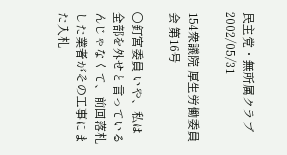民主党・無所属クラブ2002/05/31

154衆議院 厚生労働委員会 第16号

○釘宮委員 いや、私は全部を外せと言っているんじゃなくて、前回落札した業者がその工事にまた入札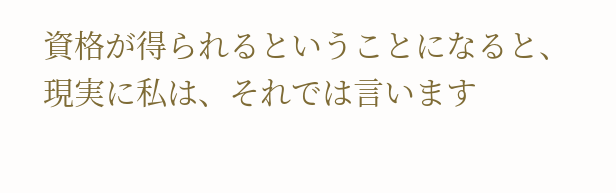資格が得られるということになると、現実に私は、それでは言います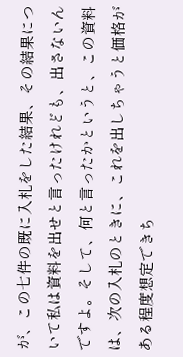が、この七件の既に入札をした結果、その結果について私は資料を出せと言ったけれども、出さないんですよ。そして、何と言ったかというと、この資料は、次の入札のときに、これを出しちゃうと価格がある程度想定できち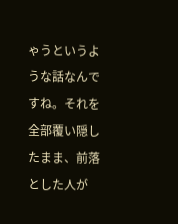ゃうというような話なんですね。それを全部覆い隠したまま、前落とした人が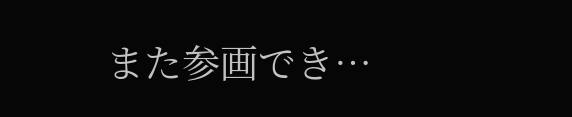また参画でき…